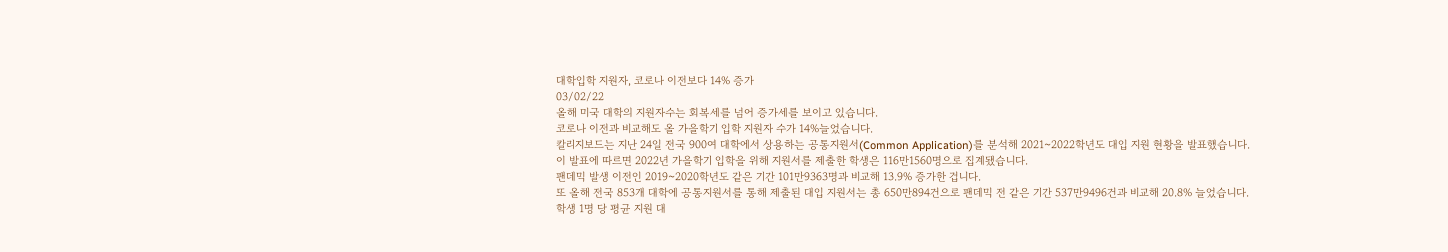대학입학 지원자, 코로나 이전보다 14% 증가
03/02/22
올해 미국 대학의 지원자수는 회복세를 넘어 증가세를 보이고 있습니다.
코로나 이전과 비교해도 올 가을학기 입학 지원자 수가 14%늘었습니다.
칼리지보드는 지난 24일 전국 900여 대학에서 상용하는 공통지원서(Common Application)를 분석해 2021~2022학년도 대입 지원 현황을 발표했습니다.
이 발표에 따르면 2022년 가을학기 입학을 위해 지원서를 제출한 학생은 116만1560명으로 집계됐습니다.
팬데믹 발생 이전인 2019~2020학년도 같은 기간 101만9363명과 비교해 13.9% 증가한 겁니다.
또 올해 전국 853개 대학에 공통지원서를 통해 제출된 대입 지원서는 총 650만894건으로 팬데믹 전 같은 기간 537만9496건과 비교해 20.8% 늘었습니다.
학생 1명 당 평균 지원 대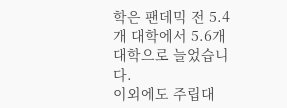학은 팬데믹 전 5.4개 대학에서 5.6개 대학으로 늘었습니다.
이외에도 주립대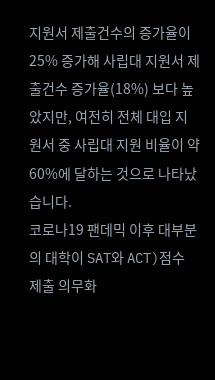지원서 제출건수의 증가율이 25% 증가해 사립대 지원서 제출건수 증가율(18%) 보다 높았지만, 여전히 전체 대입 지원서 중 사립대 지원 비율이 약 60%에 달하는 것으로 나타났습니다.
코로나19 팬데믹 이후 대부분의 대학이 SAT와 ACT)점수 제출 의무화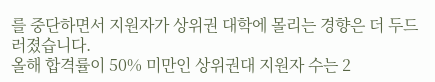를 중단하면서 지원자가 상위권 대학에 몰리는 경향은 더 두드러졌습니다.
올해 합격률이 50% 미만인 상위권대 지원자 수는 2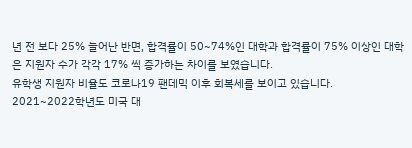년 전 보다 25% 늘어난 반면, 합격률이 50~74%인 대학과 합격률이 75% 이상인 대학은 지원자 수가 각각 17% 씩 증가하는 차이를 보였습니다.
유학생 지원자 비율도 코로나19 팬데믹 이후 회복세를 보이고 있습니다.
2021~2022학년도 미국 대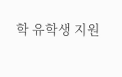학 유학생 지원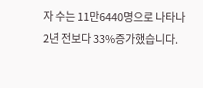자 수는 11만6440명으로 나타나 2년 전보다 33%증가했습니다.